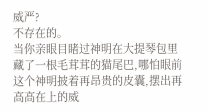威严?
不存在的。
当你亲眼目睹过神明在大提琴包里藏了一根毛茸茸的猫尾巴,哪怕眼前这个神明披着再昂贵的皮囊,摆出再高高在上的威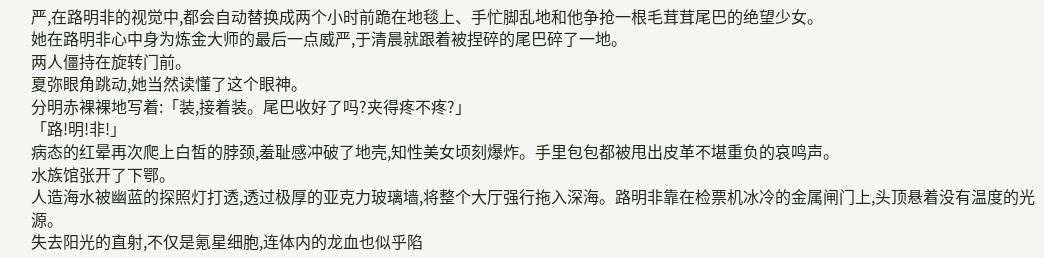严,在路明非的视觉中,都会自动替换成两个小时前跪在地毯上、手忙脚乱地和他争抢一根毛茸茸尾巴的绝望少女。
她在路明非心中身为炼金大师的最后一点威严,于清晨就跟着被捏碎的尾巴碎了一地。
两人僵持在旋转门前。
夏弥眼角跳动,她当然读懂了这个眼神。
分明赤裸裸地写着:「装,接着装。尾巴收好了吗?夹得疼不疼?」
「路!明!非!」
病态的红晕再次爬上白皙的脖颈,羞耻感冲破了地壳,知性美女顷刻爆炸。手里包包都被甩出皮革不堪重负的哀鸣声。
水族馆张开了下鄂。
人造海水被幽蓝的探照灯打透,透过极厚的亚克力玻璃墙,将整个大厅强行拖入深海。路明非靠在检票机冰冷的金属闸门上,头顶悬着没有温度的光源。
失去阳光的直射,不仅是氪星细胞,连体内的龙血也似乎陷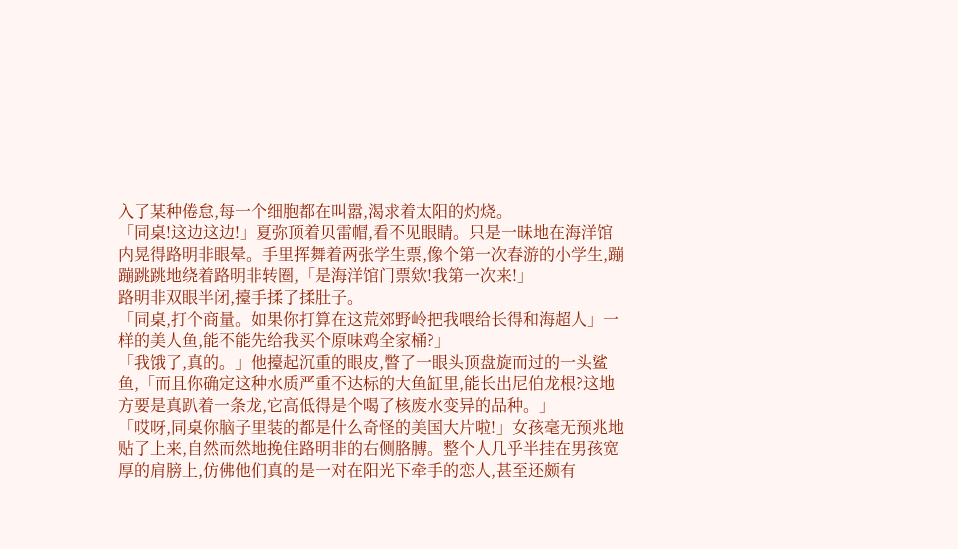入了某种倦怠,每一个细胞都在叫嚣,渴求着太阳的灼烧。
「同桌!这边这边!」夏弥顶着贝雷帽,看不见眼睛。只是一昧地在海洋馆内晃得路明非眼晕。手里挥舞着两张学生票,像个第一次春游的小学生,蹦蹦跳跳地绕着路明非转圈,「是海洋馆门票欸!我第一次来!」
路明非双眼半闭,擡手揉了揉肚子。
「同桌,打个商量。如果你打算在这荒郊野岭把我喂给长得和海超人」一样的美人鱼,能不能先给我买个原味鸡全家桶?」
「我饿了,真的。」他擡起沉重的眼皮,瞥了一眼头顶盘旋而过的一头鲨鱼,「而且你确定这种水质严重不达标的大鱼缸里,能长出尼伯龙根?这地方要是真趴着一条龙,它高低得是个喝了核废水变异的品种。」
「哎呀,同桌你脑子里装的都是什么奇怪的美国大片啦!」女孩毫无预兆地贴了上来,自然而然地挽住路明非的右侧胳膊。整个人几乎半挂在男孩宽厚的肩膀上,仿佛他们真的是一对在阳光下牵手的恋人,甚至还颇有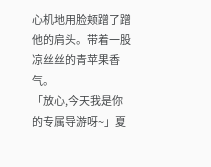心机地用脸颊蹭了蹭他的肩头。带着一股凉丝丝的青苹果香气。
「放心,今天我是你的专属导游呀~」夏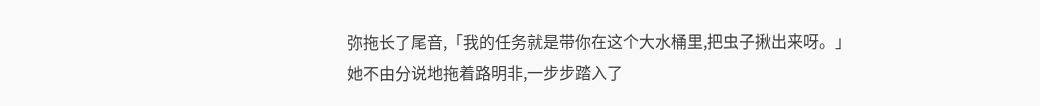弥拖长了尾音,「我的任务就是带你在这个大水桶里,把虫子揪出来呀。」
她不由分说地拖着路明非,一步步踏入了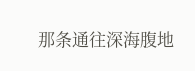那条通往深海腹地